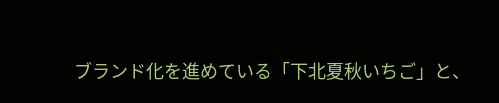ブランド化を進めている「下北夏秋いちご」と、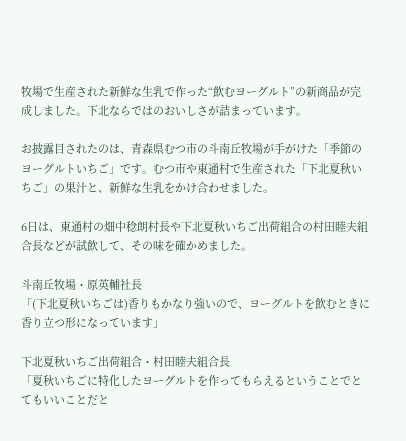牧場で生産された新鮮な生乳で作った“飲むヨーグルト”の新商品が完成しました。下北ならではのおいしさが詰まっています。

お披露目されたのは、青森県むつ市の斗南丘牧場が手がけた「季節のヨーグルトいちご」です。むつ市や東通村で生産された「下北夏秋いちご」の果汁と、新鮮な生乳をかけ合わせました。

6日は、東通村の畑中稔朗村長や下北夏秋いちご出荷組合の村田睦夫組合長などが試飲して、その味を確かめました。

斗南丘牧場・原英輔社長
「(下北夏秋いちごは)香りもかなり強いので、ヨーグルトを飲むときに香り立つ形になっています」

下北夏秋いちご出荷組合・村田睦夫組合長
「夏秋いちごに特化したヨーグルトを作ってもらえるということでとてもいいことだと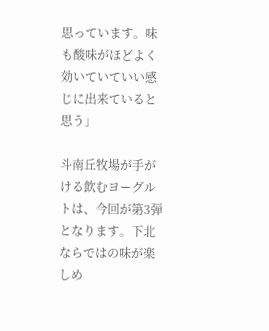思っています。味も酸味がほどよく効いていていい感じに出来ていると思う」

斗南丘牧場が手がける飲むヨーグルトは、今回が第3弾となります。下北ならではの味が楽しめ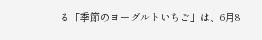る「季節のヨーグルトいちご」は、6月8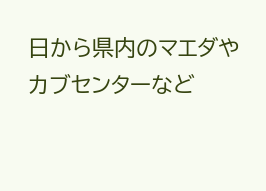日から県内のマエダやカブセンターなど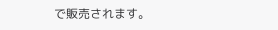で販売されます。